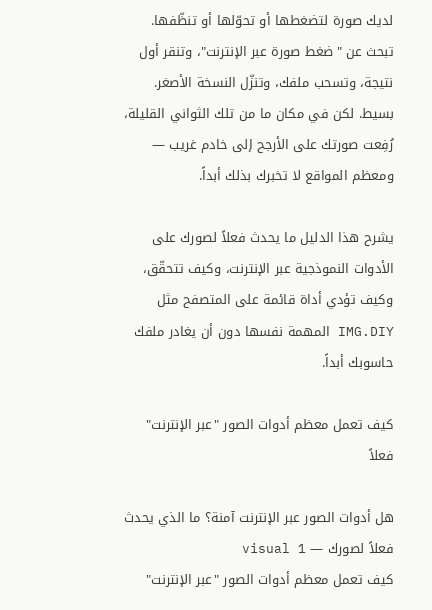لديك صورة لتضغطها أو تحوّلها أو تنظّفها. تبحث عن "ضغط صورة عبر الإنترنت"، وتنقر أول نتيجة، وتسحب ملفك، وتنزّل النسخة الأصغر. بسيط. لكن في مكان ما من تلك الثواني القليلة، رُفِعت صورتك على الأرجح إلى خادم غريب — ومعظم المواقع لا تخبرك بذلك أبداً.

يشرح هذا الدليل ما يحدث فعلاً لصورك على الأدوات النموذجية عبر الإنترنت، وكيف تتحقّق، وكيف تؤدي أداة قائمة على المتصفح مثل IMG.DIY المهمة نفسها دون أن يغادر ملفك حاسوبك أبداً.

كيف تعمل معظم أدوات الصور "عبر الإنترنت" فعلاً

هل أدوات الصور عبر الإنترنت آمنة؟ ما الذي يحدث فعلاً لصورك — visual 1
كيف تعمل معظم أدوات الصور "عبر الإنترنت"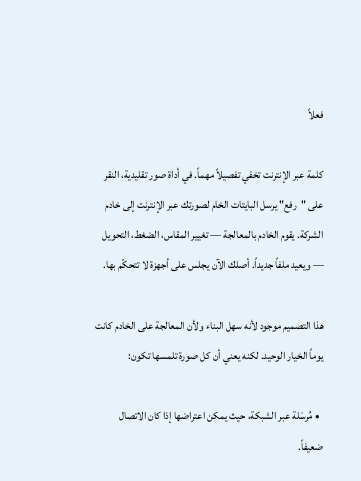فعلاً

كلمة عبر الإنترنت تخفي تفصيلاً مهماً. في أداة صور تقليدية، النقر على "رفع" يرسل البايتات الخام لصورتك عبر الإنترنت إلى خادم الشركة. يقوم الخادم بالمعالجة — تغيير المقاس، الضغط، التحويل — ويعيد ملفاً جديداً. أصلك الآن يجلس على أجهزة لا تتحكّم بها.

هذا التصميم موجود لأنه سهل البناء ولأن المعالجة على الخادم كانت يوماً الخيار الوحيد. لكنه يعني أن كل صورة تلمسها تكون:

  • مُرسَلة عبر الشبكة، حيث يمكن اعتراضها إذا كان الاتصال ضعيفاً.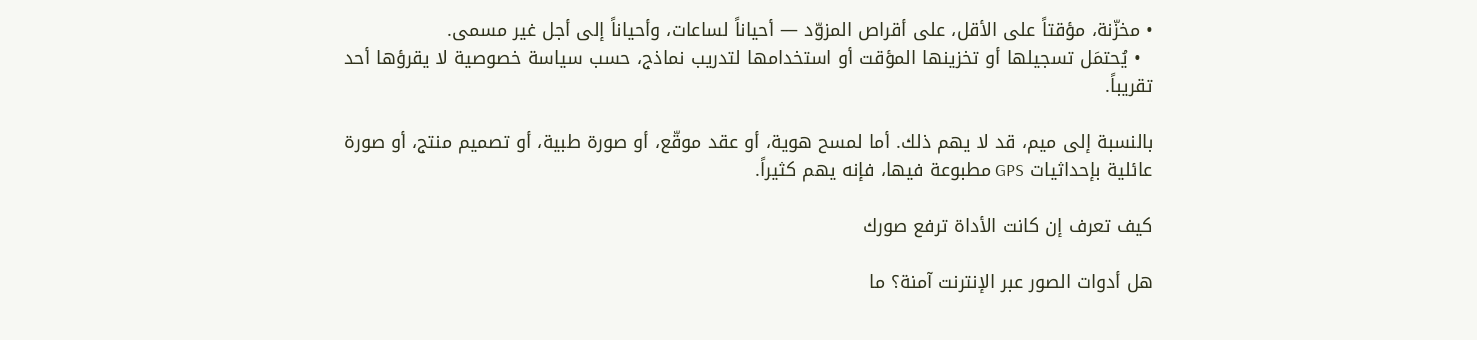• مخزّنة، مؤقتاً على الأقل، على أقراص المزوّد — أحياناً لساعات، وأحياناً إلى أجل غير مسمى.
  • يُحتمَل تسجيلها أو تخزينها المؤقت أو استخدامها لتدريب نماذج، حسب سياسة خصوصية لا يقرؤها أحد تقريباً.

بالنسبة إلى ميم، قد لا يهم ذلك. أما لمسح هوية، أو عقد موقّع، أو صورة طبية، أو تصميم منتج، أو صورة عائلية بإحداثيات GPS مطبوعة فيها، فإنه يهم كثيراً.

كيف تعرف إن كانت الأداة ترفع صورك

هل أدوات الصور عبر الإنترنت آمنة؟ ما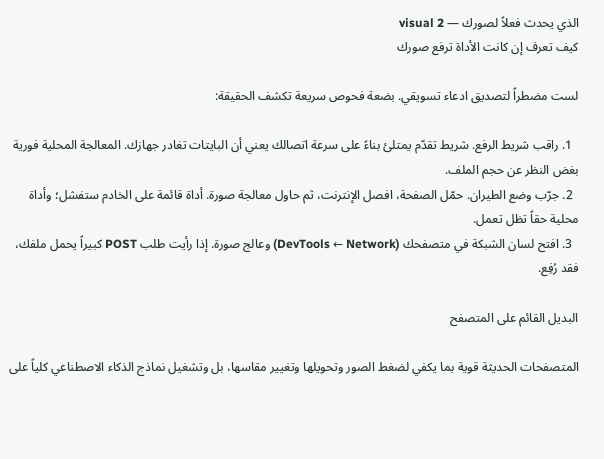الذي يحدث فعلاً لصورك — visual 2
كيف تعرف إن كانت الأداة ترفع صورك

لست مضطراً لتصديق ادعاء تسويقي. بضعة فحوص سريعة تكشف الحقيقة:

  1. راقب شريط الرفع. شريط تقدّم يمتلئ بناءً على سرعة اتصالك يعني أن البايتات تغادر جهازك. المعالجة المحلية فورية بغض النظر عن حجم الملف.
  2. جرّب وضع الطيران. حمّل الصفحة، افصل الإنترنت، ثم حاول معالجة صورة. أداة قائمة على الخادم ستفشل؛ وأداة محلية حقاً تظل تعمل.
  3. افتح لسان الشبكة في متصفحك (DevTools ← Network) وعالج صورة. إذا رأيت طلب POST كبيراً يحمل ملفك، فقد رُفِع.

البديل القائم على المتصفح

المتصفحات الحديثة قوية بما يكفي لضغط الصور وتحويلها وتغيير مقاسها، بل وتشغيل نماذج الذكاء الاصطناعي كلياً على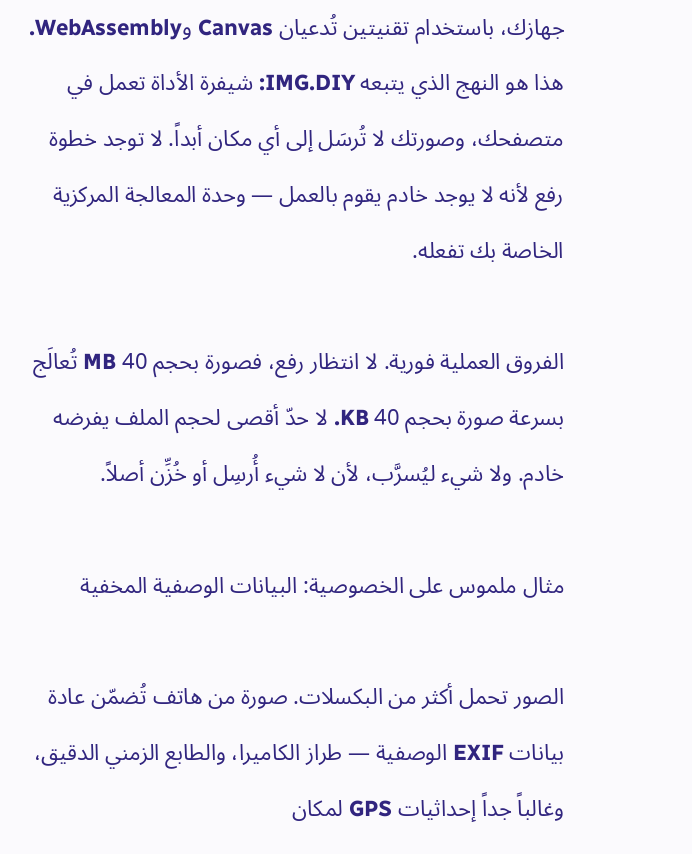جهازك، باستخدام تقنيتين تُدعيان Canvas وWebAssembly. هذا هو النهج الذي يتبعه IMG.DIY: شيفرة الأداة تعمل في متصفحك، وصورتك لا تُرسَل إلى أي مكان أبداً. لا توجد خطوة رفع لأنه لا يوجد خادم يقوم بالعمل — وحدة المعالجة المركزية الخاصة بك تفعله.

الفروق العملية فورية. لا انتظار رفع، فصورة بحجم 40 MB تُعالَج بسرعة صورة بحجم 40 KB. لا حدّ أقصى لحجم الملف يفرضه خادم. ولا شيء ليُسرَّب، لأن لا شيء أُرسِل أو خُزِّن أصلاً.

مثال ملموس على الخصوصية: البيانات الوصفية المخفية

الصور تحمل أكثر من البكسلات. صورة من هاتف تُضمّن عادة بيانات EXIF الوصفية — طراز الكاميرا، والطابع الزمني الدقيق، وغالباً جداً إحداثيات GPS لمكان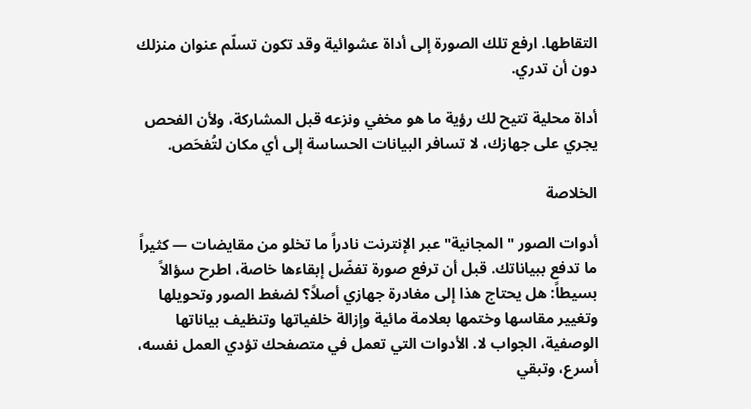التقاطها. ارفع تلك الصورة إلى أداة عشوائية وقد تكون تسلّم عنوان منزلك دون أن تدري.

أداة محلية تتيح لك رؤية ما هو مخفي ونزعه قبل المشاركة، ولأن الفحص يجري على جهازك، لا تسافر البيانات الحساسة إلى أي مكان لتُفحَص.

الخلاصة

أدوات الصور "المجانية" عبر الإنترنت نادراً ما تخلو من مقايضات — كثيراً ما تدفع ببياناتك. قبل أن ترفع صورة تفضّل إبقاءها خاصة، اطرح سؤالاً بسيطاً: هل يحتاج هذا إلى مغادرة جهازي أصلاً؟ لضغط الصور وتحويلها وتغيير مقاسها وختمها بعلامة مائية وإزالة خلفياتها وتنظيف بياناتها الوصفية، الجواب لا. الأدوات التي تعمل في متصفحك تؤدي العمل نفسه، أسرع، وتبقي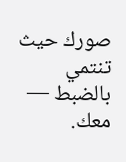صورك حيث تنتمي بالضبط — معك.